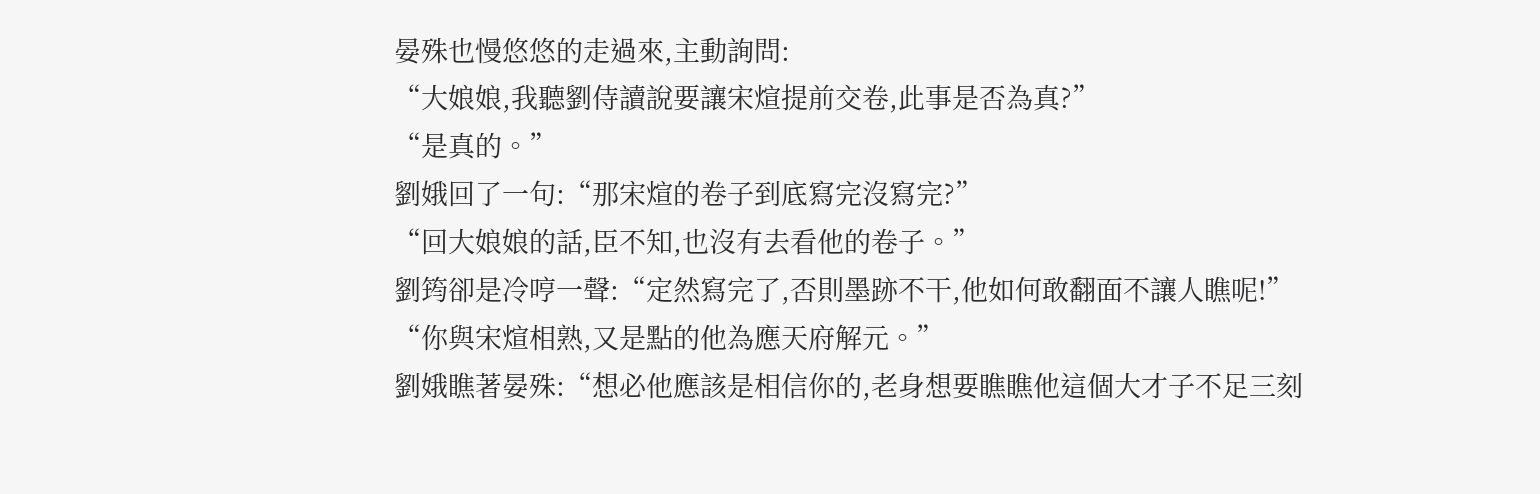晏殊也慢悠悠的走過來,主動詢問:
“大娘娘,我聽劉侍讀說要讓宋煊提前交卷,此事是否為真?”
“是真的。”
劉娥回了一句:“那宋煊的卷子到底寫完沒寫完?”
“回大娘娘的話,臣不知,也沒有去看他的卷子。”
劉筠卻是冷哼一聲:“定然寫完了,否則墨跡不干,他如何敢翻面不讓人瞧呢!”
“你與宋煊相熟,又是點的他為應天府解元。”
劉娥瞧著晏殊:“想必他應該是相信你的,老身想要瞧瞧他這個大才子不足三刻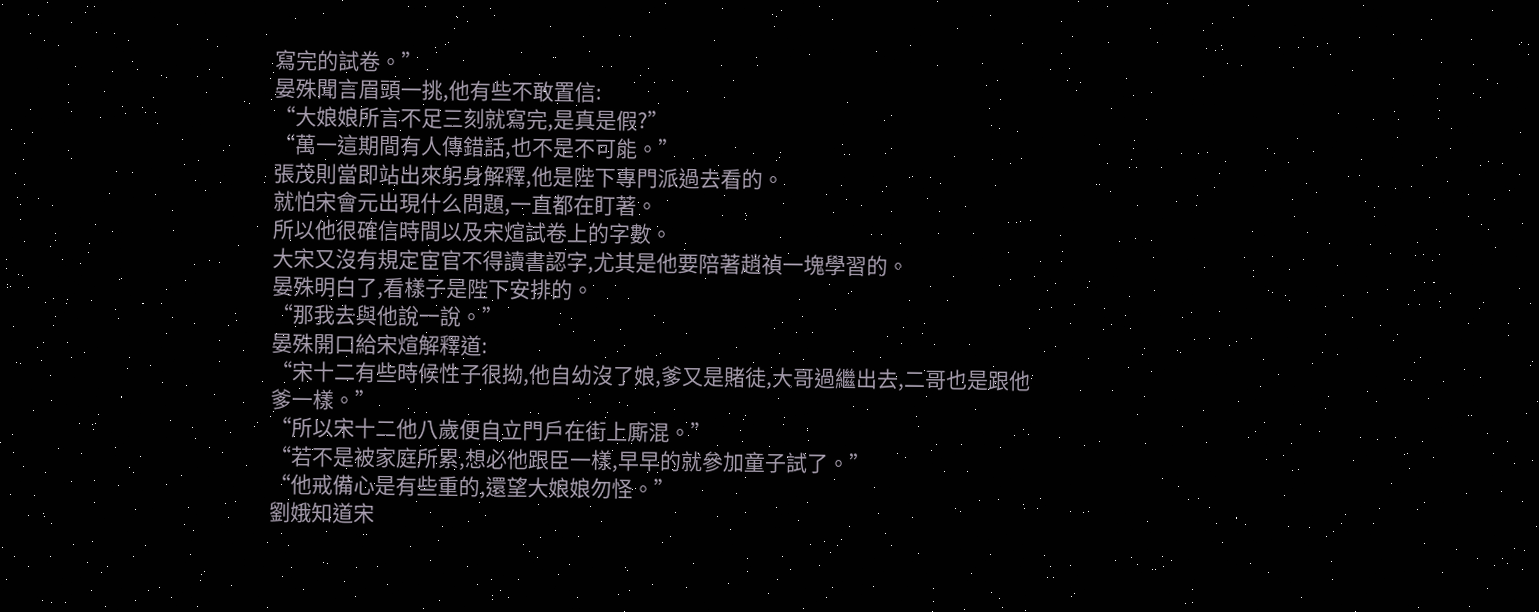寫完的試卷。”
晏殊聞言眉頭一挑,他有些不敢置信:
“大娘娘所言不足三刻就寫完,是真是假?”
“萬一這期間有人傳錯話,也不是不可能。”
張茂則當即站出來躬身解釋,他是陛下專門派過去看的。
就怕宋會元出現什么問題,一直都在盯著。
所以他很確信時間以及宋煊試卷上的字數。
大宋又沒有規定宦官不得讀書認字,尤其是他要陪著趙禎一塊學習的。
晏殊明白了,看樣子是陛下安排的。
“那我去與他說一說。”
晏殊開口給宋煊解釋道:
“宋十二有些時候性子很拗,他自幼沒了娘,爹又是賭徒,大哥過繼出去,二哥也是跟他爹一樣。”
“所以宋十二他八歲便自立門戶在街上廝混。”
“若不是被家庭所累,想必他跟臣一樣,早早的就參加童子試了。”
“他戒備心是有些重的,還望大娘娘勿怪。”
劉娥知道宋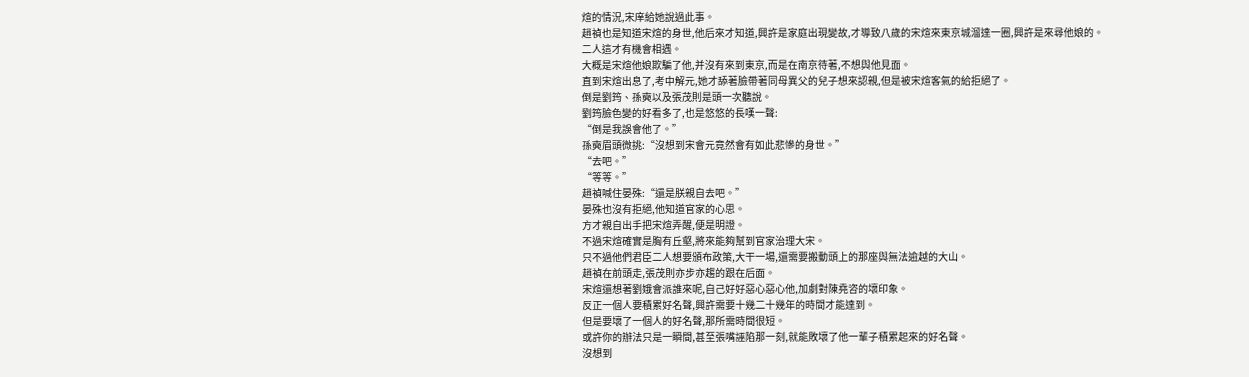煊的情況,宋庠給她說過此事。
趙禎也是知道宋煊的身世,他后來才知道,興許是家庭出現變故,才導致八歲的宋煊來東京城溜達一圈,興許是來尋他娘的。
二人這才有機會相遇。
大概是宋煊他娘欺騙了他,并沒有來到東京,而是在南京待著,不想與他見面。
直到宋煊出息了,考中解元,她才舔著臉帶著同母異父的兒子想來認親,但是被宋煊客氣的給拒絕了。
倒是劉筠、孫奭以及張茂則是頭一次聽說。
劉筠臉色變的好看多了,也是悠悠的長嘆一聲:
“倒是我誤會他了。”
孫奭眉頭微挑:“沒想到宋會元竟然會有如此悲慘的身世。”
“去吧。”
“等等。”
趙禎喊住晏殊:“還是朕親自去吧。”
晏殊也沒有拒絕,他知道官家的心思。
方才親自出手把宋煊弄醒,便是明證。
不過宋煊確實是胸有丘壑,將來能夠幫到官家治理大宋。
只不過他們君臣二人想要頒布政策,大干一場,還需要搬動頭上的那座與無法逾越的大山。
趙禎在前頭走,張茂則亦步亦趨的跟在后面。
宋煊還想著劉娥會派誰來呢,自己好好惡心惡心他,加劇對陳堯咨的壞印象。
反正一個人要積累好名聲,興許需要十幾二十幾年的時間才能達到。
但是要壞了一個人的好名聲,那所需時間很短。
或許你的辦法只是一瞬間,甚至張嘴誣陷那一刻,就能敗壞了他一輩子積累起來的好名聲。
沒想到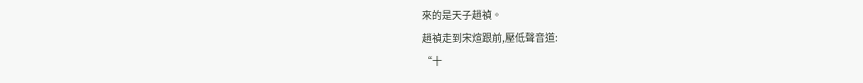來的是天子趙禎。
趙禎走到宋煊跟前,壓低聲音道:
“十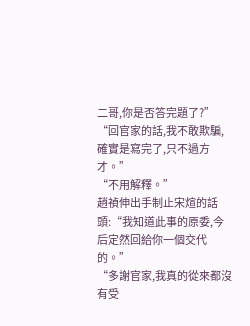二哥,你是否答完題了?”
“回官家的話,我不敢欺騙,確實是寫完了,只不過方才。”
“不用解釋。”
趙禎伸出手制止宋煊的話頭:“我知道此事的原委,今后定然回給你一個交代的。”
“多謝官家,我真的從來都沒有受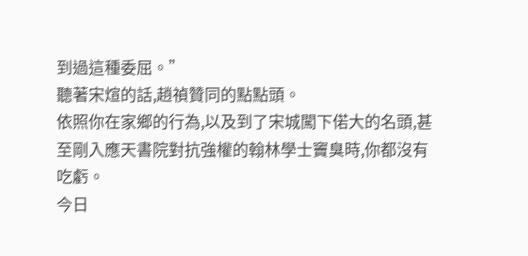到過這種委屈。”
聽著宋煊的話,趙禎贊同的點點頭。
依照你在家鄉的行為,以及到了宋城闖下偌大的名頭,甚至剛入應天書院對抗強權的翰林學士竇臭時,你都沒有吃虧。
今日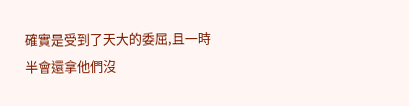確實是受到了天大的委屈,且一時半會還拿他們沒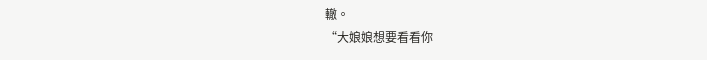轍。
“大娘娘想要看看你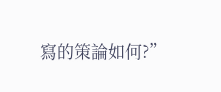寫的策論如何?”